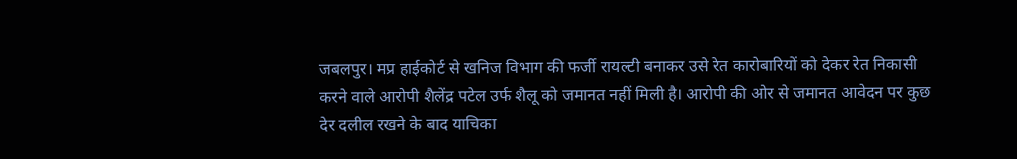जबलपुर। मप्र हाईकोर्ट से खनिज विभाग की फर्जी रायल्टी बनाकर उसे रेत कारोबारियों को देकर रेत निकासी करने वाले आरोपी शैलेंद्र पटेल उर्फ शैलू को जमानत नहीं मिली है। आरोपी की ओर से जमानत आवेदन पर कुछ देर दलील रखने के बाद याचिका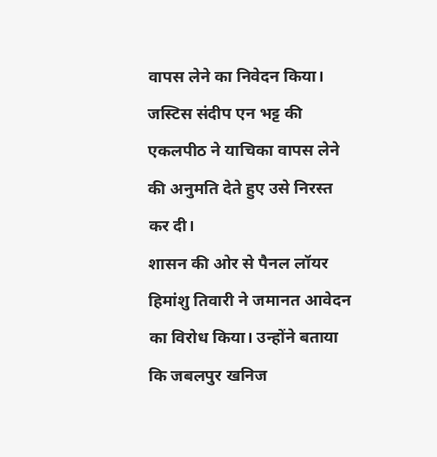वापस लेने का निवेदन किया। जस्टिस संदीप एन भट्ट की एकलपीठ ने याचिका वापस लेने की अनुमति देते हुए उसे निरस्त कर दी।
शासन की ओर से पैनल लॉयर हिमांशु तिवारी ने जमानत आवेदन का विरोध किया। उन्होंने बताया कि जबलपुर खनिज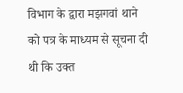विभाग के द्वारा मझगवां थाने को पत्र के माध्यम से सूचना दी थी कि उक्त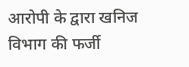आरोपी के द्वारा खनिज विभाग की फर्जी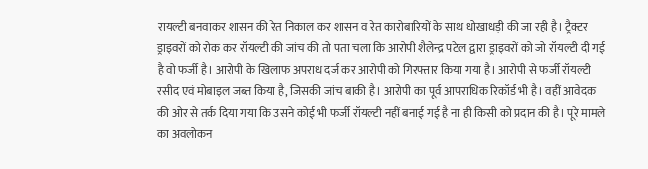रायल्टी बनवाकर शासन की रेत निकाल कर शासन व रेत कारोबारियों के साथ धोखाधड़ी की जा रही है। ट्रैक्टर ड्राइवरों को रोक कर रॉयल्टी की जांच की तो पता चला कि आरोपी शैलेन्द्र पटेल द्वारा ड्राइवरों को जो रॉयल्टी दी गई है वो फर्जी है। आरोपी के खिलाफ अपराध दर्ज कर आरोपी को गिरफ्तार किया गया है। आरोपी से फर्जी रॉयल्टी रसीद एवं मोबाइल जब्त किया है, जिसकी जांच बाकी है। आरोपी का पूर्व आपराधिक रिकॉर्ड भी है। वहीं आवेदक की ओर से तर्क दिया गया कि उसने कोई भी फर्जी रॉयल्टी नहीं बनाई गई है ना ही किसी को प्रदान की है। पूरे मामले का अवलोकन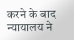करने के बाद न्यायालय ने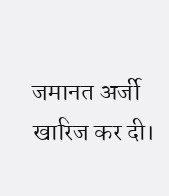जमानत अर्जी खारिज कर दी।